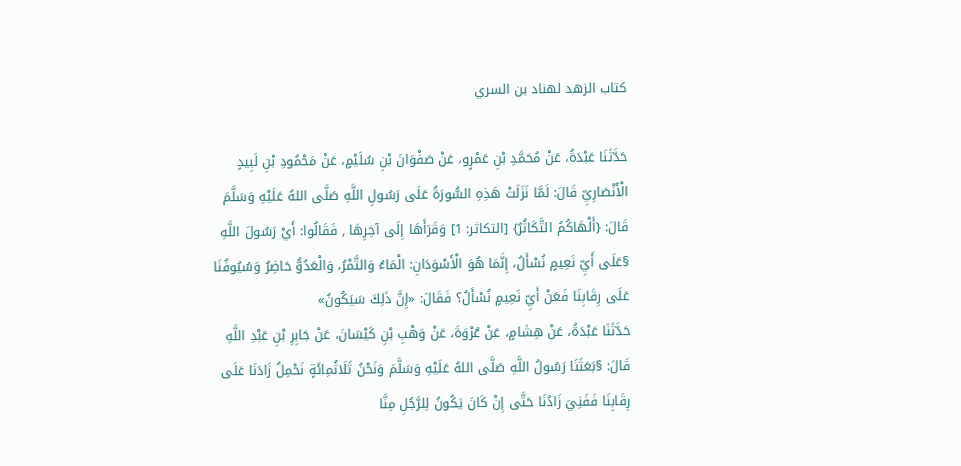كتاب الزهد لهناد بن السري

حَدَّثَنَا عَبْدَةُ، عَنْ مُحَمَّدِ بْنِ عَمْرٍو، عَنْ صَفْوَانَ بْنِ سُلَيْمٍ، عَنْ مَحْمُودِ بْنِ لَبِيدٍ الْأَنْصَارِيِّ قَالَ: لَمَّا نَزَلَتْ هَذِهِ السُّورَةُ عَلَى رَسُولِ اللَّهِ صَلَّى اللهُ عَلَيْهِ وَسَلَّمَ قَالَ: {أَلْهَاكُمُ التَّكَاثُرُ} [التكاثر: 1] وَقَرَأَهَا إِلَى آخِرِهَا , فَقَالُوا: أَيْ رَسُولَ اللَّهِ §عَلَى أَيِّ نَعِيمٍ نُسْأَلُ، إِنَّمَا هُوَ الْأَسْوَدَانِ: الْمَاءُ وَالتَّمْرُ، وَالْعَدُوُّ حَاضِرٌ وَسُيُوفُنَا عَلَى رِقَابِنَا فَعَنْ أَيِّ نَعِيمٍ نُسْأَلُ؟ فَقَالَ: «إِنَّ ذَلِكَ سَيَكُونُ»
حَدَّثَنَا عَبْدَةُ، عَنْ هِشَامٍ، عَنْ عُرْوَةَ، عَنْ وَهْبِ بْنِ كَيْسَانَ، عَنْ جَابِرِ بْنِ عَبْدِ اللَّهِ قَالَ: §بَعَثَنَا رَسُولُ اللَّهِ صَلَّى اللهُ عَلَيْهِ وَسَلَّمَ وَنَحْنُ ثَلَاثُمِائَةٍ نَحْمِلُ زَادَنَا عَلَى رِقَابِنَا فَفَنِيَ زَادُنَا حَتَّى إِنْ كَانَ يَكُونُ لِلرَّجُلِ مِنَّا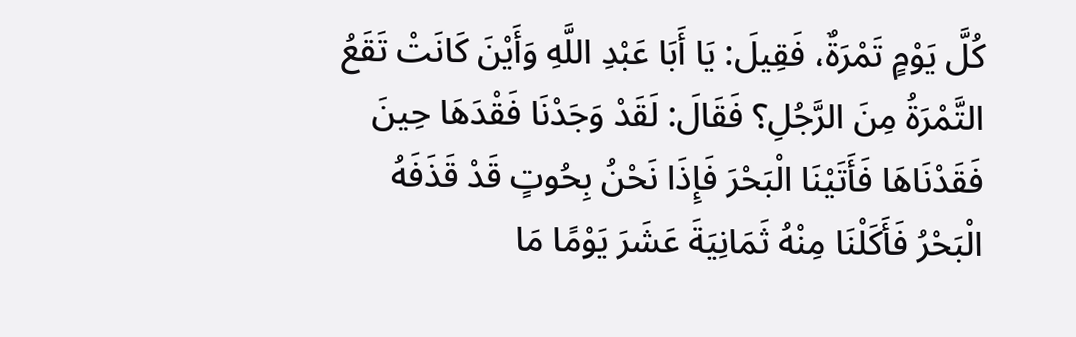كُلَّ يَوْمٍ تَمْرَةٌ، فَقِيلَ: يَا أَبَا عَبْدِ اللَّهِ وَأَيْنَ كَانَتْ تَقَعُ التَّمْرَةُ مِنَ الرَّجُلِ؟ فَقَالَ: لَقَدْ وَجَدْنَا فَقْدَهَا حِينَ فَقَدْنَاهَا فَأَتَيْنَا الْبَحْرَ فَإِذَا نَحْنُ بِحُوتٍ قَدْ قَذَفَهُ الْبَحْرُ فَأَكَلْنَا مِنْهُ ثَمَانِيَةَ عَشَرَ يَوْمًا مَا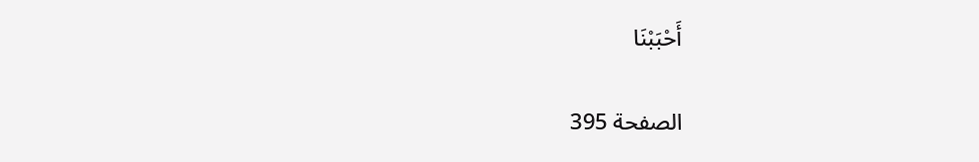أَحْبَبْنَا

الصفحة 395